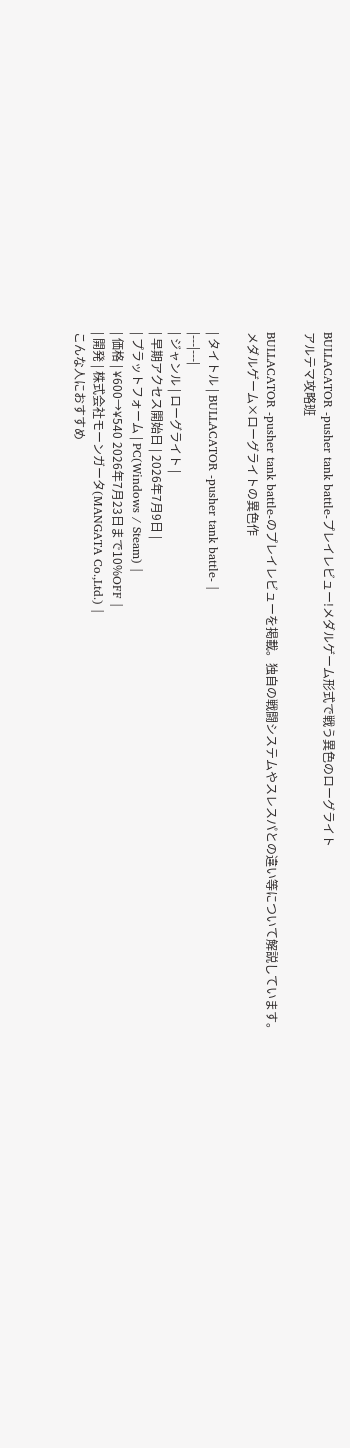BULLACATOR -pusher tank battle-プレイレビュー!メダルゲーム形式で戦う異色のローグライト
アルテマ攻略班

BULLACATOR -pusher tank battle-のプレイレビューを掲載。独自の戦闘システムやスレスパとの違い等について解説しています。
メダルゲーム×ローグライトの異色作

| タイトル | BULLACATOR -pusher tank battle- |
|---|---|
| ジャンル | ローグライト |
| 早期アクセス開始日 | 2026年7月9日 |
| プラットフォーム | PC(Windows / Steam) |
| 価格 | ¥600→¥540 2026年7月23日まで10%OFF |
| 開発 | 株式会社モーンガータ(MANGATA Co.,Ltd.) |
こんな人におすすめ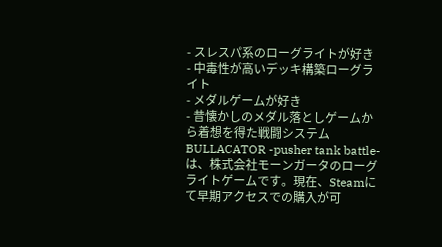- スレスパ系のローグライトが好き
- 中毒性が高いデッキ構築ローグライト
- メダルゲームが好き
- 昔懐かしのメダル落としゲームから着想を得た戦闘システム
BULLACATOR -pusher tank battle-は、株式会社モーンガータのローグライトゲームです。現在、Steamにて早期アクセスでの購入が可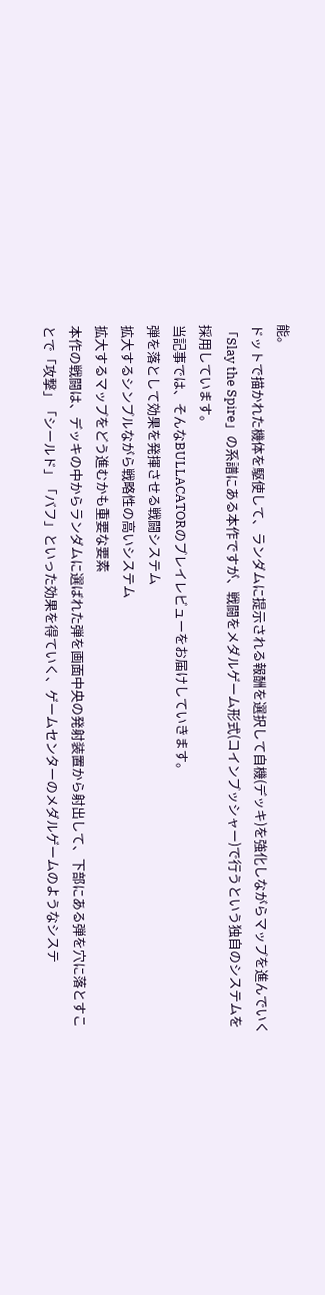能。
ドットで描かれた機体を駆使して、ランダムに提示される報酬を選択して自機(デッキ)を強化しながらマップを進んでいく「Slay the Spire」の系譜にある本作ですが、戦闘をメダルゲーム形式(コインプッシャー)で行うという独自のシステムを採用しています。
当記事では、そんなBULLACATORのプレイレビューをお届けしていきます。
弾を落として効果を発揮させる戦闘システム
拡大するシンプルながら戦略性の高いシステム
拡大するマップをどう進むかも重要な要素
本作の戦闘は、デッキの中からランダムに選ばれた弾を画面中央の発射装置から射出して、下部にある弾を穴に落とすことで「攻撃」「シールド」「バフ」といった効果を得ていく、ゲームセンターのメダルゲームのようなシステ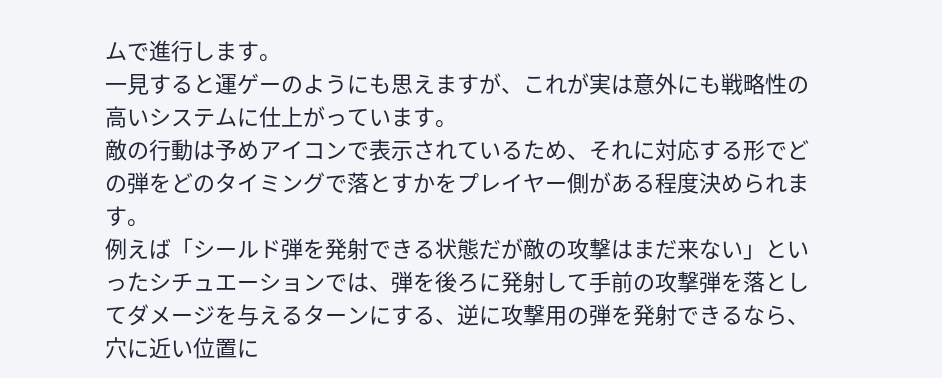ムで進行します。
一見すると運ゲーのようにも思えますが、これが実は意外にも戦略性の高いシステムに仕上がっています。
敵の行動は予めアイコンで表示されているため、それに対応する形でどの弾をどのタイミングで落とすかをプレイヤー側がある程度決められます。
例えば「シールド弾を発射できる状態だが敵の攻撃はまだ来ない」といったシチュエーションでは、弾を後ろに発射して手前の攻撃弾を落としてダメージを与えるターンにする、逆に攻撃用の弾を発射できるなら、穴に近い位置に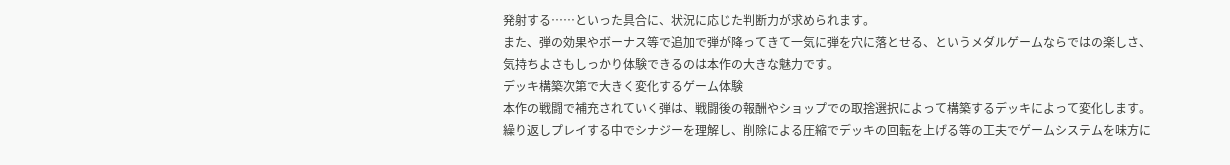発射する……といった具合に、状況に応じた判断力が求められます。
また、弾の効果やボーナス等で追加で弾が降ってきて一気に弾を穴に落とせる、というメダルゲームならではの楽しさ、気持ちよさもしっかり体験できるのは本作の大きな魅力です。
デッキ構築次第で大きく変化するゲーム体験
本作の戦闘で補充されていく弾は、戦闘後の報酬やショップでの取捨選択によって構築するデッキによって変化します。
繰り返しプレイする中でシナジーを理解し、削除による圧縮でデッキの回転を上げる等の工夫でゲームシステムを味方に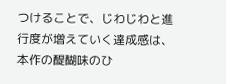つけることで、じわじわと進行度が増えていく達成感は、本作の醍醐味のひ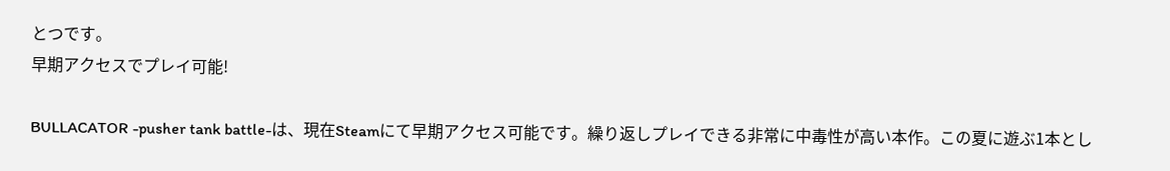とつです。
早期アクセスでプレイ可能!

BULLACATOR -pusher tank battle-は、現在Steamにて早期アクセス可能です。繰り返しプレイできる非常に中毒性が高い本作。この夏に遊ぶ1本とし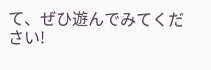て、ぜひ遊んでみてください!